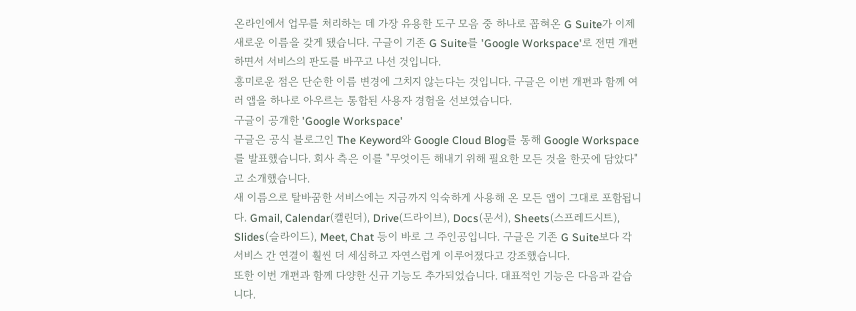온라인에서 업무를 처리하는 데 가장 유용한 도구 모음 중 하나로 꼽혀온 G Suite가 이제 새로운 이름을 갖게 됐습니다. 구글이 기존 G Suite를 'Google Workspace'로 전면 개편하면서 서비스의 판도를 바꾸고 나선 것입니다.
흥미로운 점은 단순한 이름 변경에 그치지 않는다는 것입니다. 구글은 이번 개편과 함께 여러 앱을 하나로 아우르는 통합된 사용자 경험을 선보였습니다.
구글이 공개한 'Google Workspace'
구글은 공식 블로그인 The Keyword와 Google Cloud Blog를 통해 Google Workspace를 발표했습니다. 회사 측은 이를 "무엇이든 해내기 위해 필요한 모든 것을 한곳에 담았다"고 소개했습니다.
새 이름으로 탈바꿈한 서비스에는 지금까지 익숙하게 사용해 온 모든 앱이 그대로 포함됩니다. Gmail, Calendar(캘린더), Drive(드라이브), Docs(문서), Sheets(스프레드시트), Slides(슬라이드), Meet, Chat 등이 바로 그 주인공입니다. 구글은 기존 G Suite보다 각 서비스 간 연결이 훨씬 더 세심하고 자연스럽게 이루어졌다고 강조했습니다.
또한 이번 개편과 함께 다양한 신규 기능도 추가되었습니다. 대표적인 기능은 다음과 같습니다.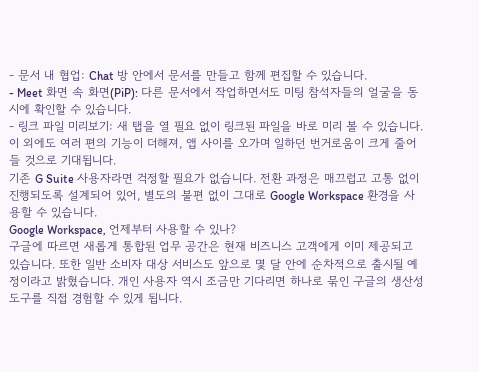- 문서 내 협업: Chat 방 안에서 문서를 만들고 함께 편집할 수 있습니다.
- Meet 화면 속 화면(PiP): 다른 문서에서 작업하면서도 미팅 참석자들의 얼굴을 동시에 확인할 수 있습니다.
- 링크 파일 미리보기: 새 탭을 열 필요 없이 링크된 파일을 바로 미리 볼 수 있습니다.
이 외에도 여러 편의 기능이 더해져, 앱 사이를 오가며 일하던 번거로움이 크게 줄어들 것으로 기대됩니다.
기존 G Suite 사용자라면 걱정할 필요가 없습니다. 전환 과정은 매끄럽고 고통 없이 진행되도록 설계되어 있어, 별도의 불편 없이 그대로 Google Workspace 환경을 사용할 수 있습니다.
Google Workspace, 언제부터 사용할 수 있나?
구글에 따르면 새롭게 통합된 업무 공간은 현재 비즈니스 고객에게 이미 제공되고 있습니다. 또한 일반 소비자 대상 서비스도 앞으로 몇 달 안에 순차적으로 출시될 예정이라고 밝혔습니다. 개인 사용자 역시 조금만 기다리면 하나로 묶인 구글의 생산성 도구를 직접 경험할 수 있게 됩니다.